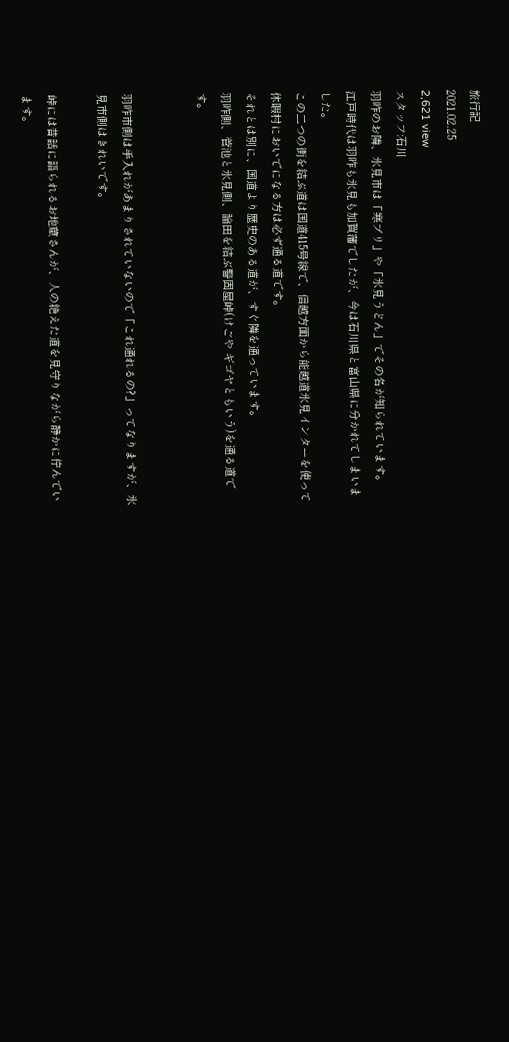旅行記
2021.02.25
2,621 view
スタッフ:石川
羽咋のお隣、氷見市は「寒ブリ」や「氷見うどん」でその名が知られています。
江戸時代は羽咋も氷見も加賀藩でしたが、今は石川県と富山県に分かれてしまいました。
この二つの街を結ぶ道は国道415号線で、信越方面から能越道氷見インターを使って休暇村においでになる方は必ず通る道です。
それとは別に、国道より歴史のある道が、すぐ隣を通っています。
羽咋側、菅池と氷見側、論田を結ぶ警固屋峠(けごや ギゴヤともいう)を通る道です。


羽咋市側は手入れがあまりされていないので「これ通れるの?」ってなりますが、氷見市側はきれいです。

峠には昔話に語られるお地蔵さんが、人の絶えた道を見守りながら静かに佇んでいます。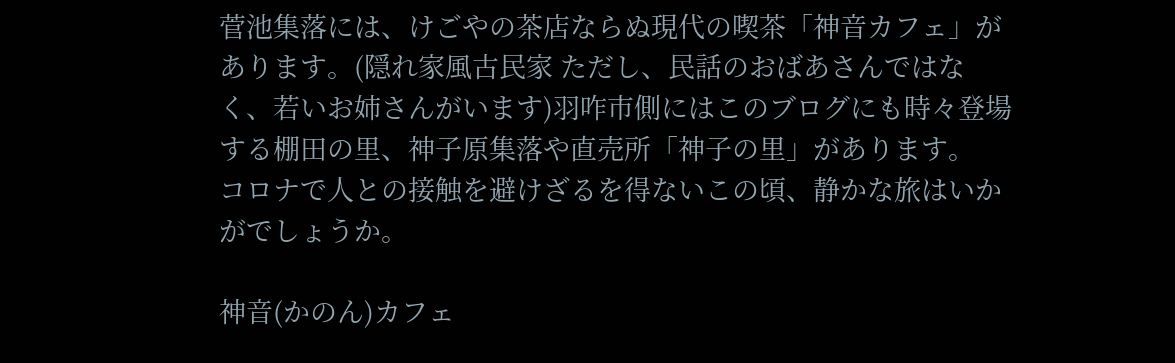菅池集落には、けごやの茶店ならぬ現代の喫茶「神音カフェ」があります。(隠れ家風古民家 ただし、民話のおばあさんではなく、若いお姉さんがいます)羽咋市側にはこのブログにも時々登場する棚田の里、神子原集落や直売所「神子の里」があります。
コロナで人との接触を避けざるを得ないこの頃、静かな旅はいかがでしょうか。

神音(かのん)カフェ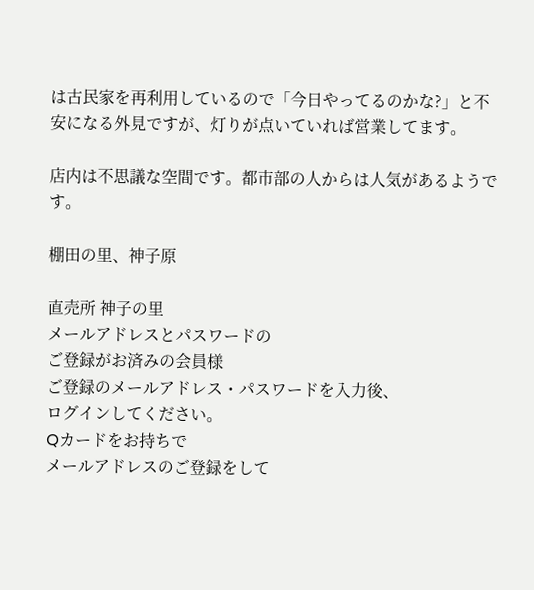は古民家を再利用しているので「今日やってるのかな?」と不安になる外見ですが、灯りが点いていれば営業してます。

店内は不思議な空間です。都市部の人からは人気があるようです。

棚田の里、神子原

直売所 神子の里
メールアドレスとパスワードの
ご登録がお済みの会員様
ご登録のメールアドレス・パスワードを入力後、
ログインしてください。
Qカードをお持ちで
メールアドレスのご登録をして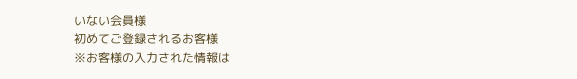いない会員様
初めてご登録されるお客様
※お客様の入力された情報は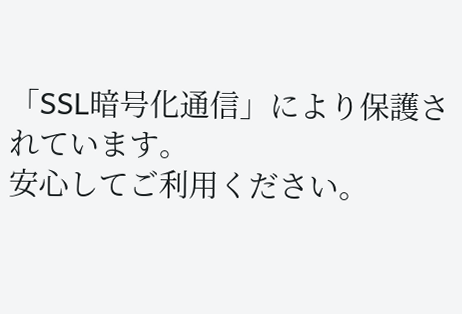「SSL暗号化通信」により保護されています。
安心してご利用ください。